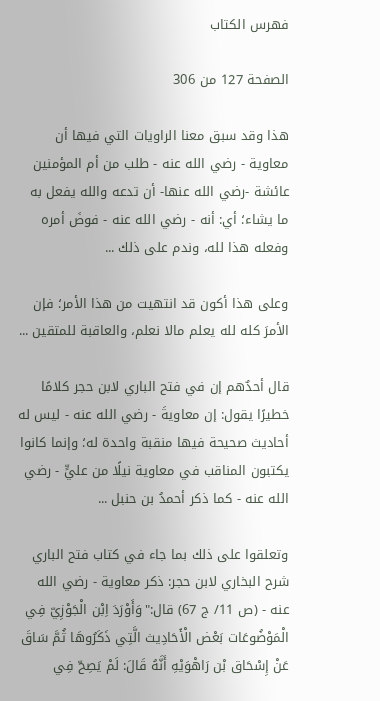فهرس الكتاب

الصفحة 127 من 306

هذا وقد سبق معنا الراويات التي فيها أن معاوية - رضي الله عنه - طلب من أم المؤمنين عائشة -رضي الله عنها- أن تدعه والله يفعل به ما يشاء؛ أي: أنه - رضي الله عنه - فوضَ أمره وفعله هذا لله، وندم على ذلك ...

وعلى هذا أكون قد انتهيت من هذا الأمر؛ فإن الأمرَ كله لله يعلم مالا نعلم، والعاقبة للمتقين ...

قال أحدٌهم إن في فتح الباري لابن حجر كلامًا خطيرًا يقول: إن معاويةَ - رضي الله عنه - ليس له أحاديث صحيحة فيها منقبة واحدة له؛ وإنما كانوا يكتبون المناقب في معاوية نيلًا من عليٍّ - رضي الله عنه - كما ذكر أحمدُ بن حنبل ...

وتعلقوا على ذلك بما جاء في كتاب فتح الباري شرح البخاري لابن حجر: ذكر معاوية - رضي الله عنه - (ص 11/ ج 67) قال:"وَأَوْرَدَ اِبْن الْجَوْزِيّ فِي الْمَوْضُوعَات بَعْض الْأَحَادِيث الَّتِي ذَكَرُوهَا ثُمَّ سَاقَ عَنْ إِسْحَاق بْن رَاهْوَيْهِ أَنَّهُ قَالَ: لَمْ يَصِحّ فِي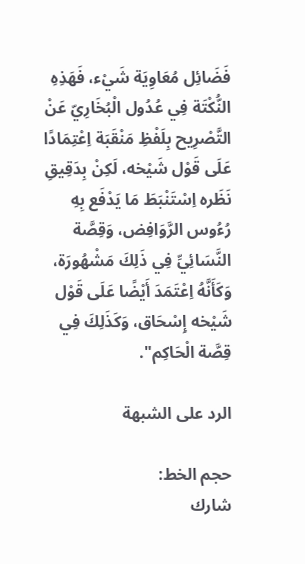فَضَائِل مُعَاوِيَة شَيْء، فَهَذِهِ النُّكْتَة فِي عُدُول الْبُخَارِيّ عَنْ التَّصْرِيح بِلَفْظِ مَنْقَبَة اِعْتِمَادًا عَلَى قَوْل شَيْخه، لَكِنْ بِدَقِيقِ نَظَره اِسْتَنْبَطَ مَا يَدْفَع بِهِ رُءُوس الرَّوَافِض، وَقِصَّة النَّسَائِيِّ فِي ذَلِكَ مَشْهُورَة، وَكَأَنَّهُ اِعْتَمَدَ أَيْضًا عَلَى قَوْل شَيْخه إِسْحَاق، وَكَذَلِكَ فِي قِصَّة الْحَاكِم".

الرد على الشبهة

حجم الخط:
شارك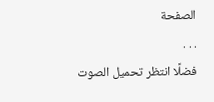الصفحة
. . .
فضلًا انتظر تحميل الصوت